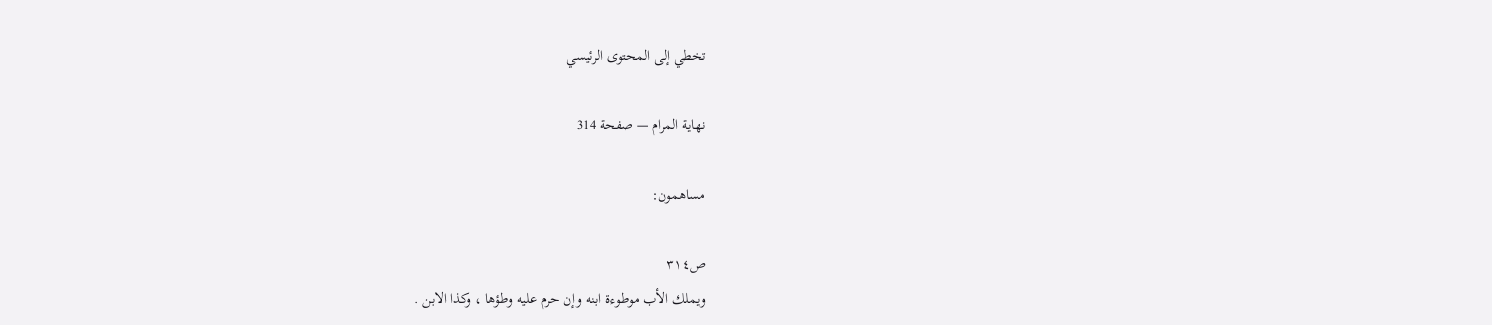تخطي إلى المحتوى الرئيسي

نهاية المرام — صفحة 314

مساهمون:

ص٣١٤
ويملك الأب موطوءة ابنه وإن حرم عليه وطؤها ، وكذا الابن .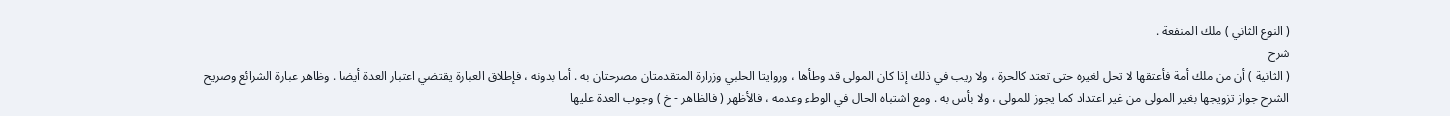( النوع الثاني ) ملك المنفعة .
شرح
( الثانية ) أن من ملك أمة فأعتقها لا تحل لغيره حتى تعتد كالحرة ، ولا ريب في ذلك إذا كان المولى قد وطأها ، وروايتا الحلبي وزرارة المتقدمتان مصرحتان به . أما بدونه ، فإطلاق العبارة يقتضي اعتبار العدة أيضا . وظاهر عبارة الشرائع وصريح الشرح جواز تزويجها بغير المولى من غير اعتداد كما يجوز للمولى ، ولا بأس به . ومع اشتباه الحال في الوطء وعدمه ، فالأظهر ( فالظاهر - خ ) وجوب العدة عليها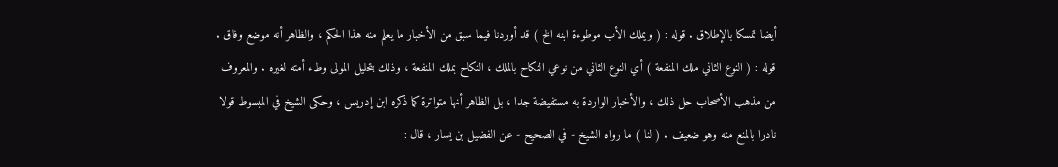أيضا تمسكا بالإطلاق . قوله : ( ويملك الأب موطوءة ابنه الخ ) قد أوردنا فيما سبق من الأخبار ما يعلم منه هذا الحكم ، والظاهر أنه موضع وفاق . قوله : ( النوع الثاني ملك المنفعة ) أي النوع الثاني من نوعي النكاح بالملك ، النكاح بملك المنفعة ، وذلك بتحليل المولى وطء أمته لغيره . والمعروف من مذهب الأصحاب حل ذلك ، والأخبار الواردة به مستفيضة جدا ، بل الظاهر أنها متواترة كما ذكره ابن إدريس ، وحكى الشيخ في المبسوط قولا نادرا بالمنع منه وهو ضعيف . ( لنا ) ما رواه الشيخ - في الصحيح - عن الفضيل بن يسار ، قال :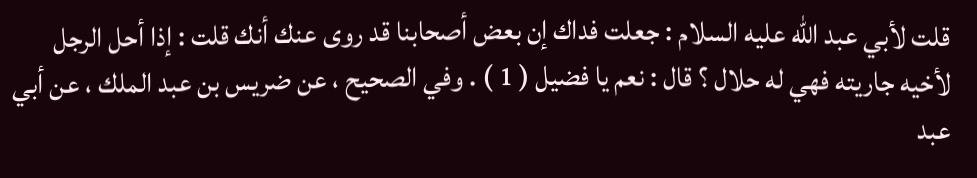قلت لأبي عبد الله عليه السلام : جعلت فداك إن بعض أصحابنا قد روى عنك أنك قلت : إذا أحل الرجل لأخيه جاريته فهي له حلال ؟ قال : نعم يا فضيل ( 1 ) . وفي الصحيح ، عن ضريس بن عبد الملك ، عن أبي عبد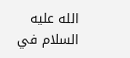الله عليه السلام في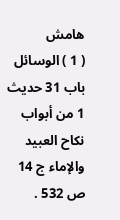هامش
( 1 ) الوسائل باب 31 حديث 1 من أبواب نكاح العبيد والإماء ج 14 ص 532 .